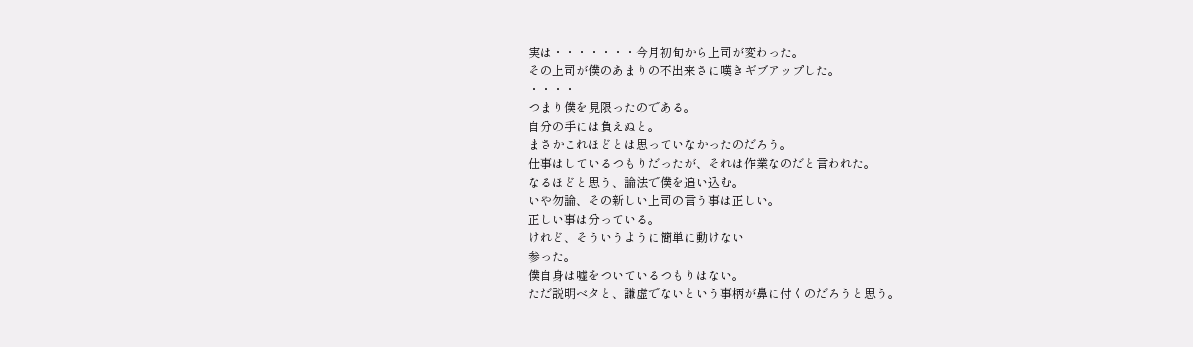実は・・・・・・・今月初旬から上司が変わった。
その上司が僕のあまりの不出来さに嘆きギブアップした。
・・・・
つまり僕を見限ったのである。
自分の手には負えぬと。
まさかこれほどとは思っていなかったのだろう。
仕事はしているつもりだったが、それは作業なのだと言われた。
なるほどと思う、論法で僕を追い込む。
いや勿論、その新しい上司の言う事は正しい。
正しい事は分っている。
けれど、そういうように簡単に動けない
参った。
僕自身は嘘をついているつもりはない。
ただ説明ベタと、謙虚でないという事柄が鼻に付くのだろうと思う。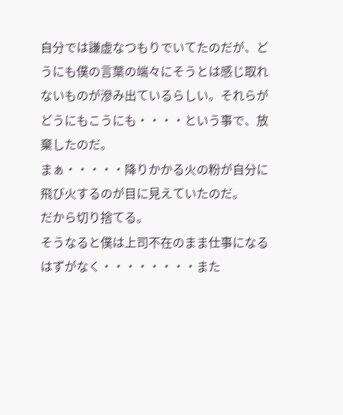自分では謙虚なつもりでいてたのだが、どうにも僕の言葉の端々にそうとは感じ取れないものが滲み出ているらしい。それらがどうにもこうにも・・・・という事で、放棄したのだ。
まぁ・・・・・降りかかる火の粉が自分に飛び火するのが目に見えていたのだ。
だから切り捨てる。
そうなると僕は上司不在のまま仕事になるはずがなく・・・・・・・・また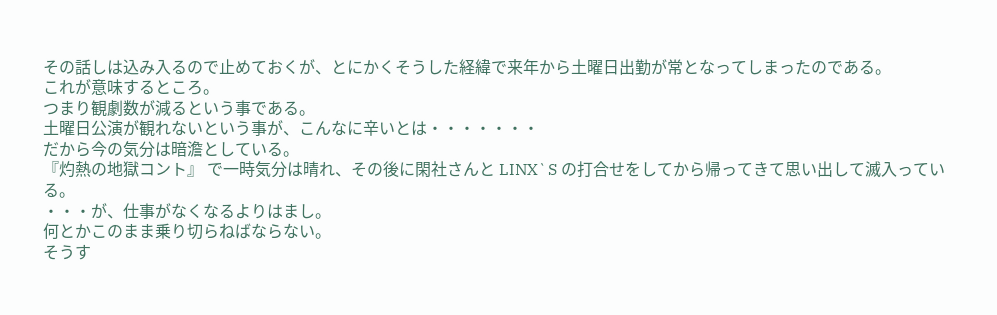その話しは込み入るので止めておくが、とにかくそうした経緯で来年から土曜日出勤が常となってしまったのである。
これが意味するところ。
つまり観劇数が減るという事である。
土曜日公演が観れないという事が、こんなに辛いとは・・・・・・・
だから今の気分は暗澹としている。
『灼熱の地獄コント』 で一時気分は晴れ、その後に閑社さんと LINX`S の打合せをしてから帰ってきて思い出して滅入っている。
・・・が、仕事がなくなるよりはまし。
何とかこのまま乗り切らねばならない。
そうす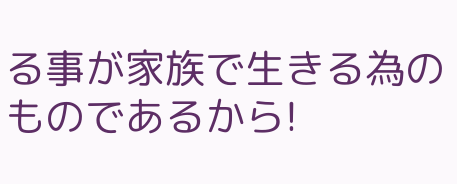る事が家族で生きる為のものであるから!